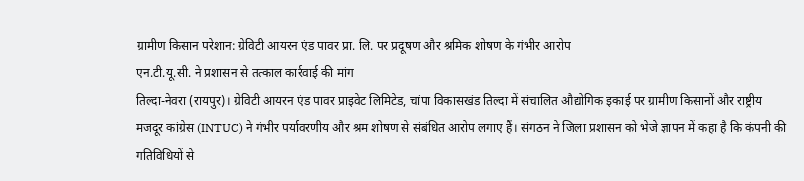ग्रामीण किसान परेशान: ग्रेविटी आयरन एंड पावर प्रा. लि. पर प्रदूषण और श्रमिक शोषण के गंभीर आरोप
एन.टी.यू.सी. ने प्रशासन से तत्काल कार्रवाई की मांग
तिल्दा-नेवरा (रायपुर)। ग्रेविटी आयरन एंड पावर प्राइवेट लिमिटेड, चांपा विकासखंड तिल्दा में संचालित औद्योगिक इकाई पर ग्रामीण किसानों और राष्ट्रीय मजदूर कांग्रेस (INTUC) ने गंभीर पर्यावरणीय और श्रम शोषण से संबंधित आरोप लगाए हैं। संगठन ने जिला प्रशासन को भेजे ज्ञापन में कहा है कि कंपनी की गतिविधियों से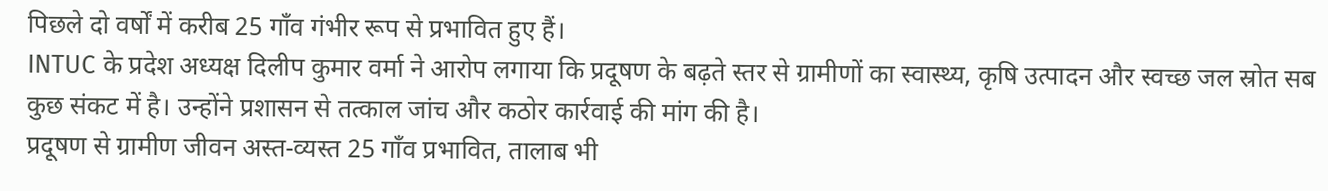पिछले दो वर्षों में करीब 25 गाँव गंभीर रूप से प्रभावित हुए हैं।
INTUC के प्रदेश अध्यक्ष दिलीप कुमार वर्मा ने आरोप लगाया कि प्रदूषण के बढ़ते स्तर से ग्रामीणों का स्वास्थ्य, कृषि उत्पादन और स्वच्छ जल स्रोत सब कुछ संकट में है। उन्होंने प्रशासन से तत्काल जांच और कठोर कार्रवाई की मांग की है।
प्रदूषण से ग्रामीण जीवन अस्त-व्यस्त 25 गाँव प्रभावित, तालाब भी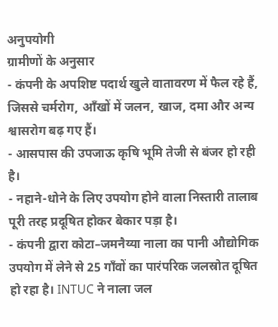अनुपयोगी
ग्रामीणों के अनुसार
- कंपनी के अपशिष्ट पदार्थ खुले वातावरण में फैल रहे हैं, जिससे चर्मरोग, आँखों में जलन, खाज, दमा और अन्य श्वासरोग बढ़ गए हैं।
- आसपास की उपजाऊ कृषि भूमि तेजी से बंजर हो रही है।
- नहाने-धोने के लिए उपयोग होने वाला निस्तारी तालाब पूरी तरह प्रदूषित होकर बेकार पड़ा है।
- कंपनी द्वारा कोटा–जमनैय्या नाला का पानी औद्योगिक उपयोग में लेने से 25 गाँवों का पारंपरिक जलस्रोत दूषित हो रहा है। INTUC ने नाला जल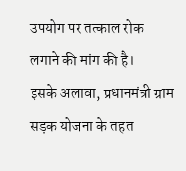उपयोग पर तत्काल रोक लगाने की मांग की है।
इसके अलावा, प्रधानमंत्री ग्राम सड़क योजना के तहत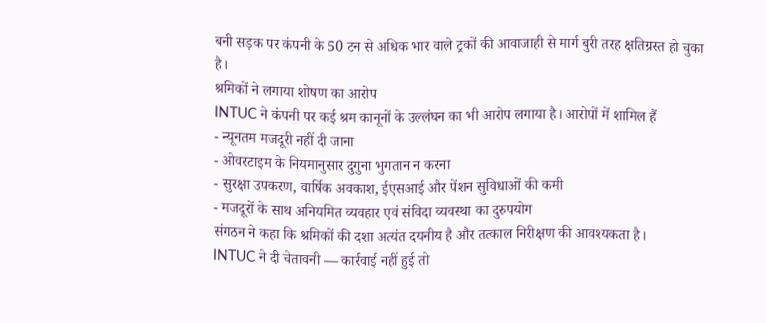बनी सड़क पर कंपनी के 50 टन से अधिक भार वाले ट्रकों की आवाजाही से मार्ग बुरी तरह क्षतिग्रस्त हो चुका है।
श्रमिकों ने लगाया शोषण का आरोप
INTUC ने कंपनी पर कई श्रम कानूनों के उल्लंघन का भी आरोप लगाया है। आरोपों में शामिल हैं
- न्यूनतम मजदूरी नहीं दी जाना
- ओवरटाइम के नियमानुसार दुगुना भुगतान न करना
- सुरक्षा उपकरण, वार्षिक अवकाश, ईएसआई और पेंशन सुविधाओं की कमी
- मजदूरों के साथ अनियमित व्यवहार एवं संविदा व्यवस्था का दुरुपयोग
संगठन ने कहा कि श्रमिकों की दशा अत्यंत दयनीय है और तत्काल निरीक्षण की आवश्यकता है।
INTUC ने दी चेतावनी — कार्रवाई नहीं हुई तो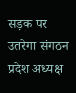सड़क पर उतरेगा संगठन
प्रदेश अध्यक्ष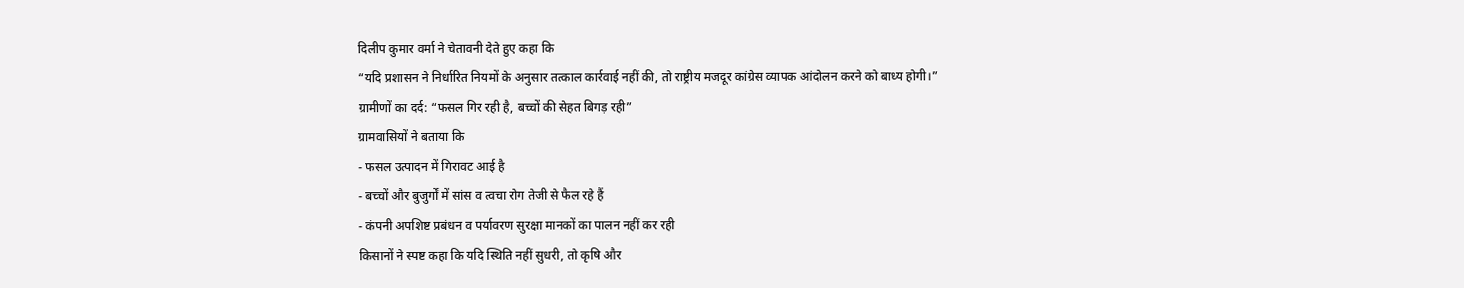दिलीप कुमार वर्मा ने चेतावनी देते हुए कहा कि
“यदि प्रशासन ने निर्धारित नियमों के अनुसार तत्काल कार्रवाई नहीं की, तो राष्ट्रीय मजदूर कांग्रेस व्यापक आंदोलन करने को बाध्य होगी।”
ग्रामीणों का दर्द: “फसल गिर रही है, बच्चों की सेहत बिगड़ रही”
ग्रामवासियों ने बताया कि
- फसल उत्पादन में गिरावट आई है
- बच्चों और बुजुर्गों में सांस व त्वचा रोग तेजी से फैल रहे हैं
- कंपनी अपशिष्ट प्रबंधन व पर्यावरण सुरक्षा मानकों का पालन नहीं कर रही
किसानों ने स्पष्ट कहा कि यदि स्थिति नहीं सुधरी, तो कृषि और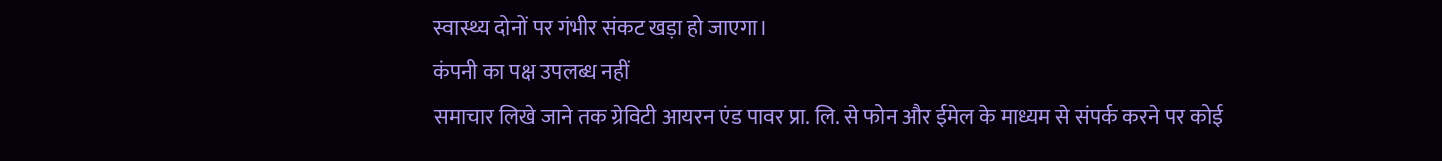स्वास्थ्य दोनों पर गंभीर संकट खड़ा हो जाएगा।
कंपनी का पक्ष उपलब्ध नहीं
समाचार लिखे जाने तक ग्रेविटी आयरन एंड पावर प्रा. लि. से फोन और ईमेल के माध्यम से संपर्क करने पर कोई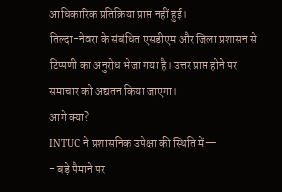आधिकारिक प्रतिक्रिया प्राप्त नहीं हुई।
तिल्दा-नेवरा के संबंधित एसडीएम और जिला प्रशासन से टिप्पणी का अनुरोध भेजा गया है। उत्तर प्राप्त होने पर समाचार को अद्यतन किया जाएगा।
आगे क्या?
INTUC ने प्रशासनिक उपेक्षा की स्थिति में—
- बड़े पैमाने पर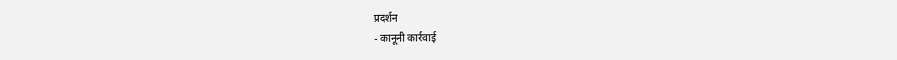प्रदर्शन
- कानूनी कार्रवाई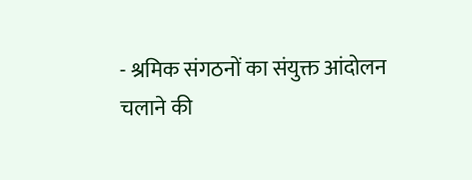- श्रमिक संगठनों का संयुक्त आंदोलन
चलाने की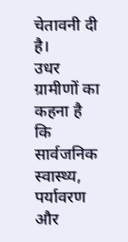चेतावनी दी है।
उधर ग्रामीणों का कहना है कि सार्वजनिक स्वास्थ्य, पर्यावरण और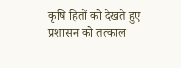कृषि हितों को देखते हुए प्रशासन को तत्काल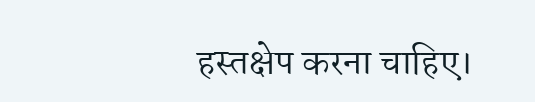हस्तक्षेप करना चाहिए।